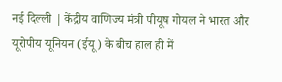नई दिल्ली | केंद्रीय वाणिज्य मंत्री पीयूष गोयल ने भारत और यूरोपीय यूनियन (ईयू) के बीच हाल ही में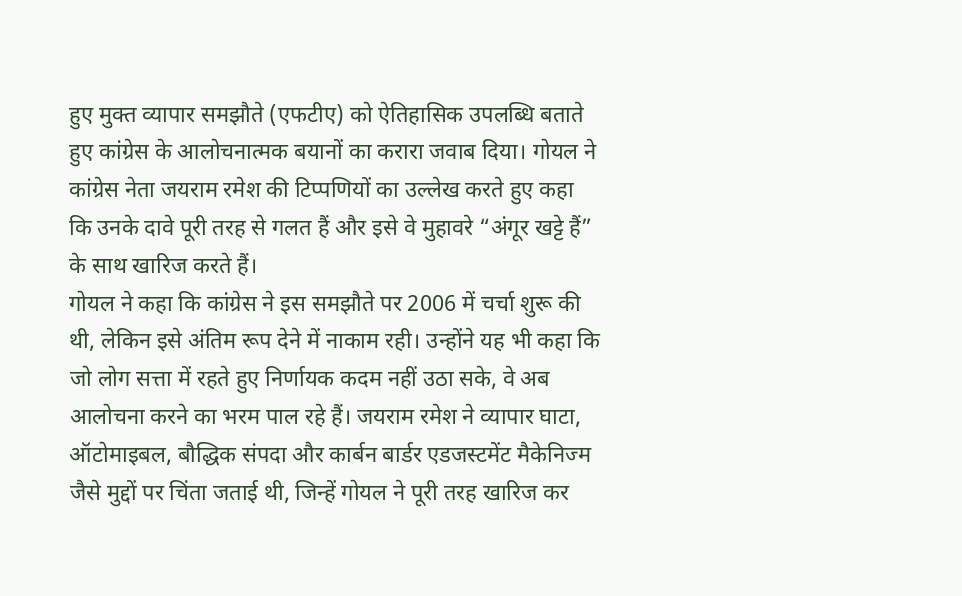हुए मुक्त व्यापार समझौते (एफटीए) को ऐतिहासिक उपलब्धि बताते हुए कांग्रेस के आलोचनात्मक बयानों का करारा जवाब दिया। गोयल ने कांग्रेस नेता जयराम रमेश की टिप्पणियों का उल्लेख करते हुए कहा कि उनके दावे पूरी तरह से गलत हैं और इसे वे मुहावरे “अंगूर खट्टे हैं” के साथ खारिज करते हैं।
गोयल ने कहा कि कांग्रेस ने इस समझौते पर 2006 में चर्चा शुरू की थी, लेकिन इसे अंतिम रूप देने में नाकाम रही। उन्होंने यह भी कहा कि जो लोग सत्ता में रहते हुए निर्णायक कदम नहीं उठा सके, वे अब आलोचना करने का भरम पाल रहे हैं। जयराम रमेश ने व्यापार घाटा, ऑटोमाइबल, बौद्धिक संपदा और कार्बन बार्डर एडजस्टमेंट मैकेनिज्म जैसे मुद्दों पर चिंता जताई थी, जिन्हें गोयल ने पूरी तरह खारिज कर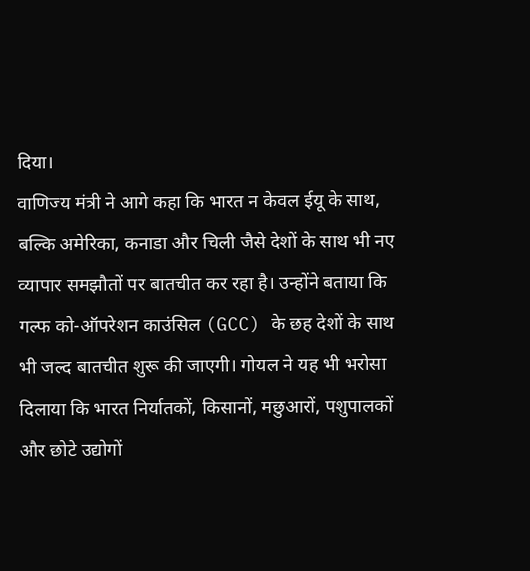दिया।
वाणिज्य मंत्री ने आगे कहा कि भारत न केवल ईयू के साथ, बल्कि अमेरिका, कनाडा और चिली जैसे देशों के साथ भी नए व्यापार समझौतों पर बातचीत कर रहा है। उन्होंने बताया कि गल्फ को-ऑपरेशन काउंसिल (GCC) के छह देशों के साथ भी जल्द बातचीत शुरू की जाएगी। गोयल ने यह भी भरोसा दिलाया कि भारत निर्यातकों, किसानों, मछुआरों, पशुपालकों और छोटे उद्योगों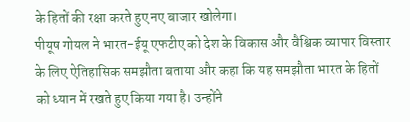के हितों की रक्षा करते हुए नए बाजार खोलेगा।
पीयूष गोयल ने भारत-ईयू एफटीए को देश के विकास और वैश्विक व्यापार विस्तार के लिए ऐतिहासिक समझौता बताया और कहा कि यह समझौता भारत के हितों को ध्यान में रखते हुए किया गया है। उन्होंने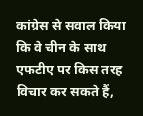कांग्रेस से सवाल किया कि वे चीन के साथ एफटीए पर किस तरह विचार कर सकते हैं,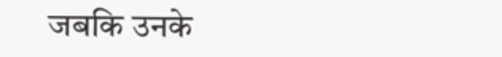जबकि उनके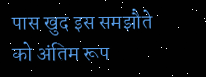पास खुद इस समझौते को अंतिम रूप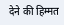देने की हिम्मत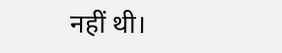नहीं थी।